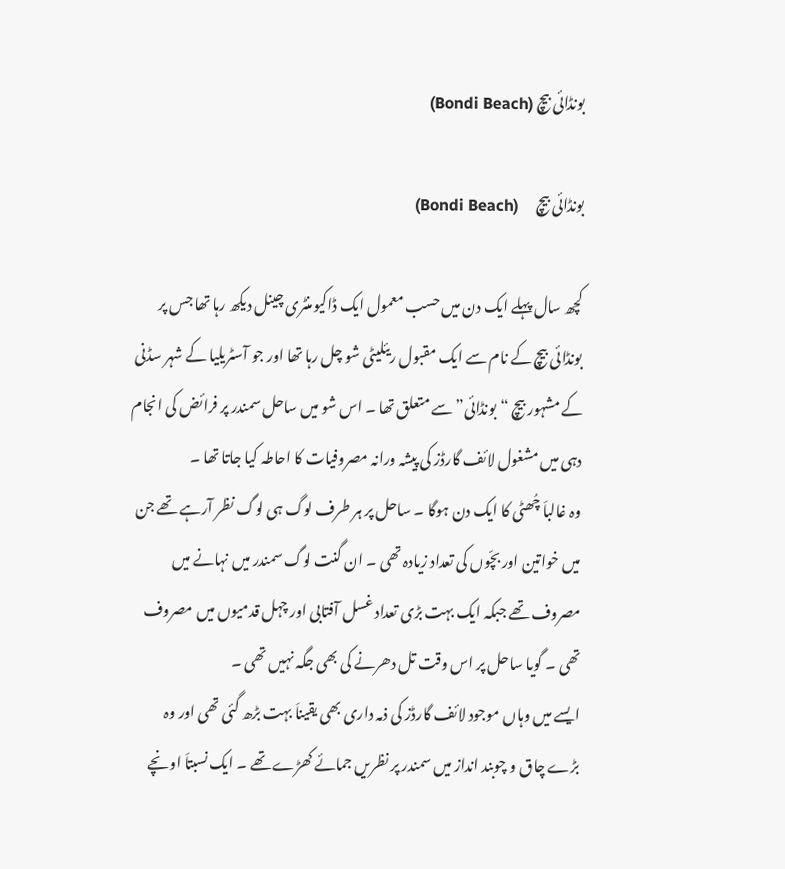بونڈائی بیچ (Bondi Beach)

بونڈائی بیچ      (Bondi Beach)

کچھ سال پہلے ایک دن میں حسب معمول ایک ڈاکیومنٹری چینل دیکھ رہا تھا جس پر بونڈائی بیچ کے نام سے ایک مقبول ریئلیٹی شو چل رہا تھا اور جو آسٹریلیا کے شہر سڈنی کے مشہور بیچ “بونڈائی” سے متعلق تھا ۔ اس شو میں ساحل سمندر پر فرائض کی انجام دہی میں مشغول لائف گارڈز کی پیشہ ورانہ مصروفیات کا احاطہ کیا جاتا تھا ۔
وہ غالباَ چُھٹی کا ایک دن ہوگا ۔ ساحل پر ہر طرف لوگ ہی لوگ نظر آرہے تھے جن میں خواتین اور بچّوں کی تعداد زیادہ تھی ۔ ان گنت لوگ سمندر میں نہانے میں مصروف تھے جبکہ ایک بہت بڑی تعداد غسل آفتابی اور چہل قدمیوں میں مصروف تھی ۔ گویا ساحل پر اس وقت تل دھرنے کی بھی جگہ نہیں تھی ۔
ایسے میں وہاں موجود لائف گارڈز کی ذمہ داری بھی یقیناَ بہت بڑھ گئی تھی اور وہ بڑے چاق و چوبند انداز میں سمندر پر نظریں جمائے کھڑے تھے ۔ ایک نسبتاَ اونچے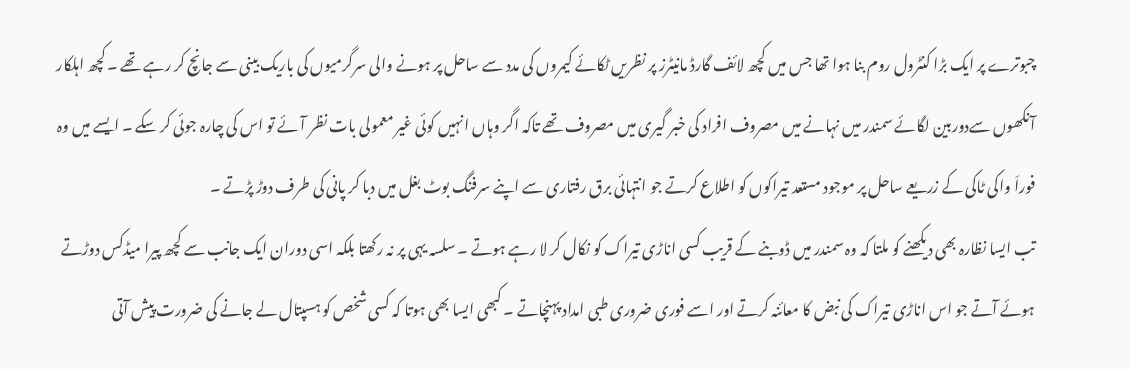چبوترے پر ایک بڑا کنٹرول روم بنا ہوا تھا جس میں کچھ لائف گارڈ مانیٹرز پر نظریں ٹکائے کیمروں کی مدد سے ساحل پر ہونے والی سرگرمیوں کی باریک بینی سے جانچ کر رہے تھے ۔ کچھ اہلکار آنکھوں سےدوربین لگائے سمندر میں نہانے میں مصروف افراد کی خبر گیری میں مصروف تھے تاکہ اگر وہاں انہیں کوئی غیر معمولی بات نظر آئے تو اس کی چارہ جوئی کر سکے ۔ ایسے میں وہ فوراَ واکی ٹاکی کے زریعے ساحل پر موجود مستعد تیراکوں کو اطلاع کرتے جو انتہائی برق رفتاری سے اپنے سرفنگ بوٹ بغل میں دبا کر پانی کی طرف دوڑ پڑتے ۔
تب ایسا نظارہ بھی دیکھنے کو ملتا کہ وہ سمندر میں ڈوبنے کے قریب کسی اناڑی تیراک کو نکال کر لا رہے ہوتے ۔ سلسہ یہی پر نہ رکھتا بلکہ اسی دوران ایک جانب سے کچھ پیرا میڈکس دوڑتے ہوئے آتے جو اس اناڑی تیراک کی نبض کا معائنہ کرتے اور اسے فوری ضروری طبی امداد پہنچاتے ۔ کبھی ایسا بھی ہوتا کہ کسی شخص کو ہسپتال لے جانے کی ضرورت پیش آتی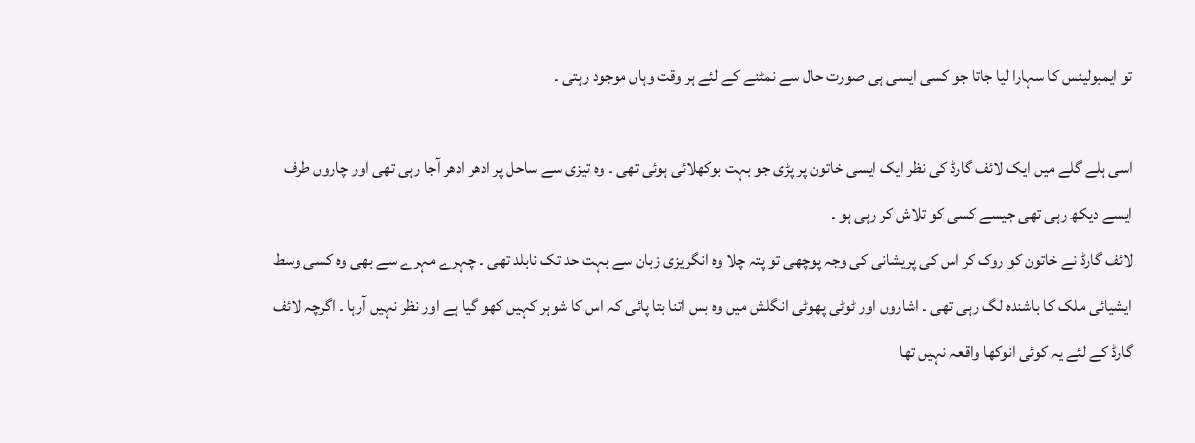تو ایمبولینس کا سہارا لیا جاتا جو کسی ایسی ہی صورت حال سے نمٹنے کے لئے ہر وقت وہاں موجود رہتی ۔

اسی ہلے گلے میں ایک لائف گارڈ کی نظر ایک ایسی خاتون پر پڑی جو بہت بوکھلائی ہوئی تھی ۔ وہ تیزی سے ساحل پر ادھر ادھر آجا رہی تھی اور چاروں طرف ایسے دیکھ رہی تھی جیسے کسی کو تلاش کر رہی ہو ۔
لائف گارڈ نے خاتون کو روک کر اس کی پریشانی کی وجہ پوچھی تو پتہ چلا وہ انگریزی زبان سے بہت حد تک نابلد تھی ۔ چہرے مہرے سے بھی وہ کسی وسط ایشیائی ملک کا باشندہ لگ رہی تھی ۔ اشاروں اور ٹوٹی پھوٹی انگلش میں وہ بس اتنا بتا پائی کہ اس کا شوہر کہیں کھو گیا ہے اور نظر نہیں آرہا ۔ اگرچہ لائف گارڈ کے لئے یہ کوئی انوکھا واقعہ نہیں تھا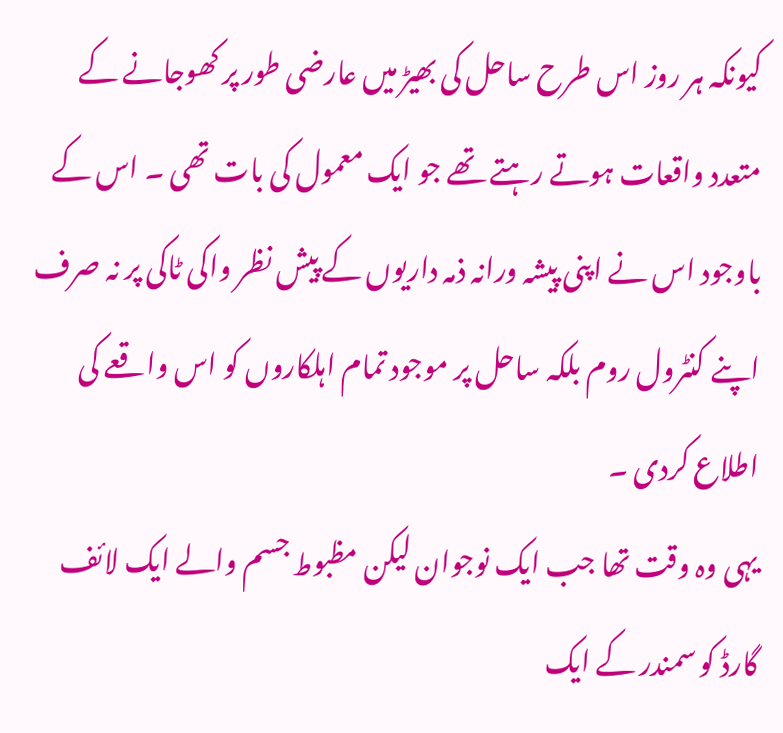کیونکہ ہر روز اس طرح ساحل کی بھیڑ میں عارضی طور پر کھوجانے کے متعدد واقعات ہوتے رہتے تھے جو ایک معمول کی بات تھی ۔ اس کے باوجود اس نے اپنی پیشہ ورانہ ذمہ داریوں کے پیش نظر واکی ٹاکی پر نہ صرف اپنے کنٹرول روم بلکہ ساحل پر موجود تمام اہلکاروں کو اس واقعے کی اطلاع کردی ۔
یہی وہ وقت تھا جب ایک نوجوان لیکن مظبوط جسم والے ایک لائف گارڈ کو سمندر کے ایک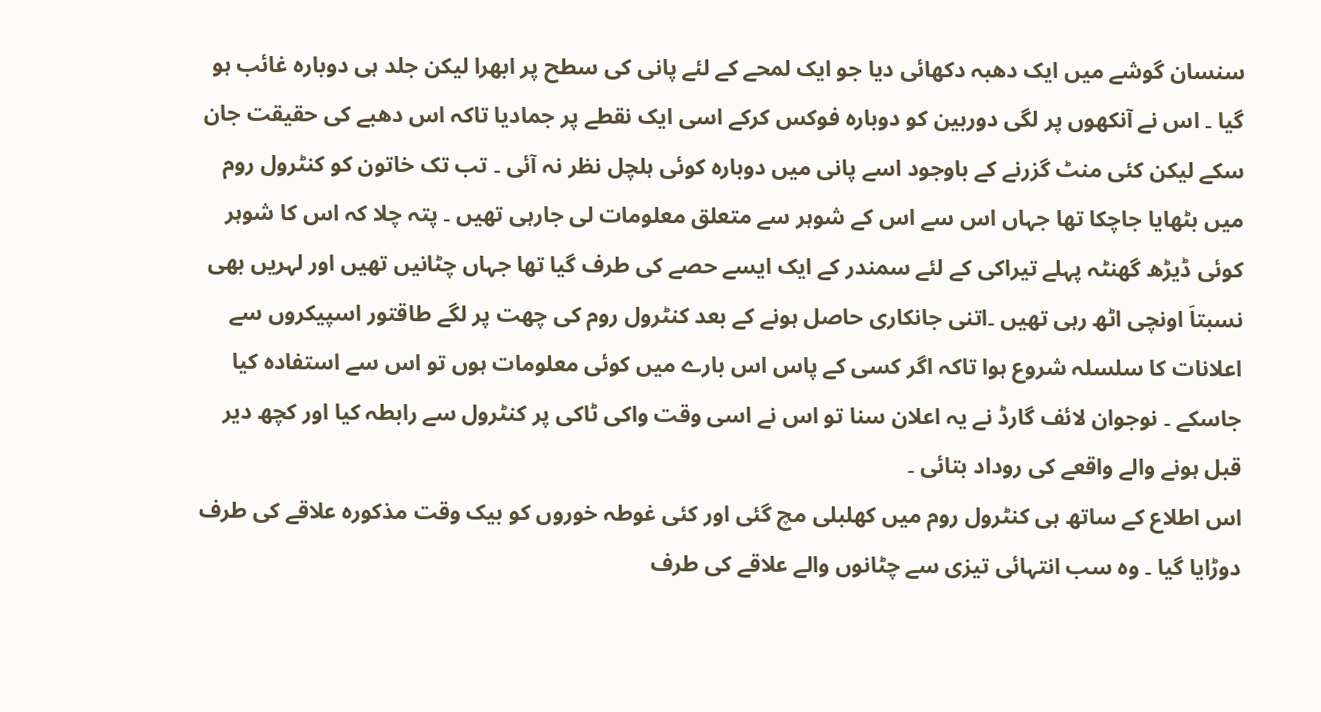سنسان گوشے میں ایک دھبہ دکھائی دیا جو ایک لمحے کے لئے پانی کی سطح پر ابھرا لیکن جلد ہی دوبارہ غائب ہو گیا ۔ اس نے آنکھوں پر لگی دوربین کو دوبارہ فوکس کرکے اسی ایک نقطے پر جمادیا تاکہ اس دھبے کی حقیقت جان سکے لیکن کئی منٹ گزرنے کے باوجود اسے پانی میں دوبارہ کوئی ہلچل نظر نہ آئی ۔ تب تک خاتون کو کنٹرول روم میں بٹھایا جاچکا تھا جہاں اس سے اس کے شوہر سے متعلق معلومات لی جارہی تھیں ۔ پتہ چلا کہ اس کا شوہر کوئی ڈیڑھ گھنٹہ پہلے تیراکی کے لئے سمندر کے ایک ایسے حصے کی طرف گیا تھا جہاں چٹانیں تھیں اور لہریں بھی نسبتاَ اونچی اٹھ رہی تھیں ۔اتنی جانکاری حاصل ہونے کے بعد کنٹرول روم کی چھت پر لگے طاقتور اسپیکروں سے اعلانات کا سلسلہ شروع ہوا تاکہ اگر کسی کے پاس اس بارے میں کوئی معلومات ہوں تو اس سے استفادہ کیا جاسکے ۔ نوجوان لائف گارڈ نے یہ اعلان سنا تو اس نے اسی وقت واکی ٹاکی پر کنٹرول سے رابطہ کیا اور کچھ دیر قبل ہونے والے واقعے کی روداد بتائی ۔
اس اطلاع کے ساتھ ہی کنٹرول روم میں کھلبلی مچ گئی اور کئی غوطہ خوروں کو بیک وقت مذکورہ علاقے کی طرف دوڑایا گیا ۔ وہ سب انتہائی تیزی سے چٹانوں والے علاقے کی طرف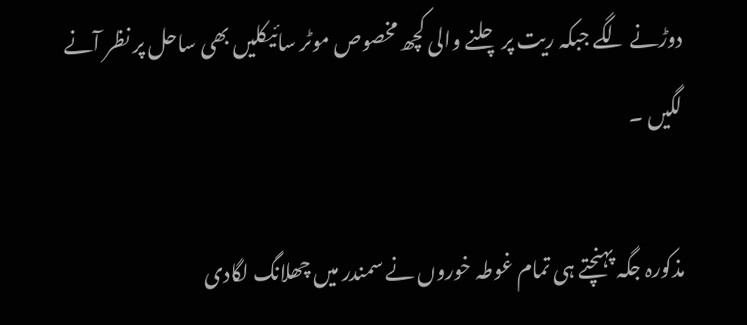دوڑنے لگے جبکہ ریت پر چلنے والی کچھ مخصوص موٹر سائیکلیں بھی ساحل پر نظر آنے لگیں ۔

مذکورہ جگہ پہنچتے ہی تمام غوطہ خوروں نے سمندر میں چھلانگ لگادی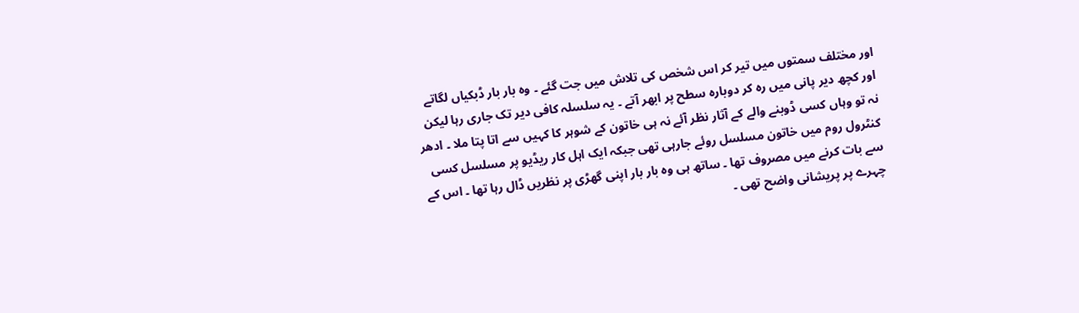اور مختلف سمتوں میں تیر کر اس شخص کی تلاش میں جت گئے ۔ وہ بار بار ڈبکیاں لگاتے اور کچھ دیر پانی میں رہ کر دوبارہ سطح پر ابھر آتے ۔ یہ سلسلہ کافی دیر تک جاری رہا لیکن نہ تو وہاں کسی ڈوبنے والے کے آثار نظر آئے نہ ہی خاتون کے شوہر کا کہیں سے اتا پتا ملا ۔ ادھر کنٹرول روم میں خاتون مسلسل روئے جارہی تھی جبکہ ایک اہل کار ریڈیو پر مسلسل کسی سے بات کرنے میں مصروف تھا ۔ ساتھ ہی وہ بار بار اپنی گھڑی پر نظریں ڈال رہا تھا ۔ اس کے چہرے پر پریشانی واضح تھی ۔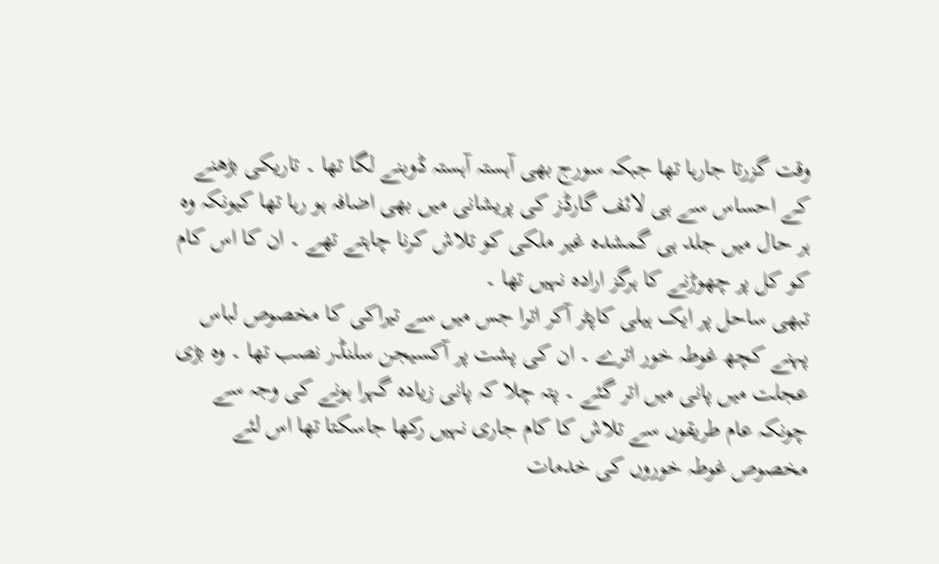وقت گزرتا جارہا تھا جبکہ سورج بھی آہستہ آہستہ ڈوبنے لگا تھا ۔ تاریکی بڑھنے کے احساس سے ہی لائف گارڈز کی پریشانی میں بھی اضافہ ہو رہا تھا کیونکہ وہ ہر حال میں جلد ہی گمشدہ غیر ملکی کو تلاش کرنا چاہتے تھے ۔ ان کا اس کام کو کل پر چھوڑنے کا ہرگز ارادہ نہیں تھا ۔
تبھی ساحل پر ایک ہیلی کاپٹر آکر اترا جس میں سے تیراکی کا مخصوص لباس پہنے کچھ غوطہ خور اترے ۔ ان کی پشت پر آکسیجن سلنڈر نصب تھا ۔ وہ بڑی عجلت میں پانی میں اتر گئے ۔ پتہ چلا کہ پانی زیادہ گہرا ہونے کی وجہ سے چونکہ عام طریقوں سے تلاش کا کام جاری نہیں رکھا جاسکتا تھا اس لئے مخصوص غوطہ خوروں کی خدمات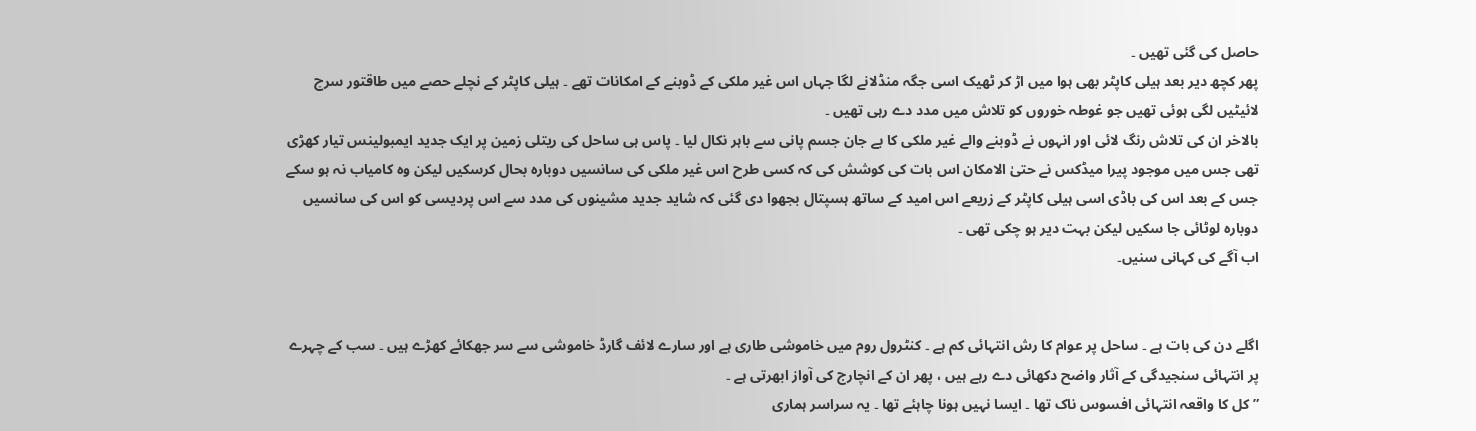حاصل کی گئی تھیں ۔
پھر کچھ دیر بعد ہیلی کاپٹر بھی ہوا میں اڑ کر ٹھیک اسی جگہ منڈلانے لگا جہاں اس غیر ملکی کے ڈوبنے کے امکانات تھے ۔ ہیلی کاپٹر کے نچلے حصے میں طاقتور سرچ لائیٹیں لگی ہوئی تھیں جو غوطہ خوروں کو تلاش میں مدد دے رہی تھیں ۔
بالاخر ان کی تلاش رنگ لائی اور انہوں نے ڈوبنے والے غیر ملکی کا بے جان جسم پانی سے باہر نکال لیا ۔ پاس ہی ساحل کی ریتلی زمین پر ایک جدید ایمبولینس تیار کھڑی تھی جس میں موجود پیرا میڈکس نے حتیٰ الامکان اس بات کی کوشش کی کہ کسی طرح اس غیر ملکی کی سانسیں دوبارہ بحال کرسکیں لیکن وہ کامیاب نہ ہو سکے جس کے بعد اس کی باڈی اسی ہیلی کاپٹر کے زریعے اس امید کے ساتھ ہسپتال بجھوا دی گئی کہ شاید جدید مشینوں کی مدد سے اس پردیسی کو اس کی سانسیں دوبارہ لوٹائی جا سکیں لیکن بہت دیر ہو چکی تھی ۔
اب آگے کی کہانی سنیں۔


اگلے دن کی بات ہے ۔ ساحل پر عوام کا رش انتہائی کم ہے ۔ کنٹرول روم میں خاموشی طاری ہے اور سارے لائف گارڈ خاموشی سے سر جھکائے کھڑے ہیں ۔ سب کے چہرے پر انتہائی سنجیدگی کے آثار واضح دکھائی دے رہے ہیں ، پھر ان کے انچارج کی آواز ابھرتی ہے ۔
” کل کا واقعہ انتہائی افسوس ناک تھا ۔ ایسا نہیں ہونا چاہئے تھا ۔ یہ سراسر ہماری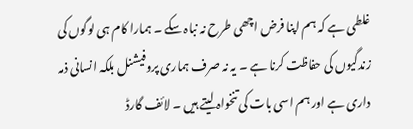غلطی ہے کہ ہم اپنا فرض اچھی طرح نہ نباہ سکے ۔ ہمارا کام ہی لوگوں کی زندگیوں کی حفاظت کرنا ہے ۔ یہ نہ صرف ہماری پروفیشنل بلکہ انسانی ذمہ داری ہے اور ہم اسی بات کی تنخواہ لیتے ہیں ۔ لائف گارڈ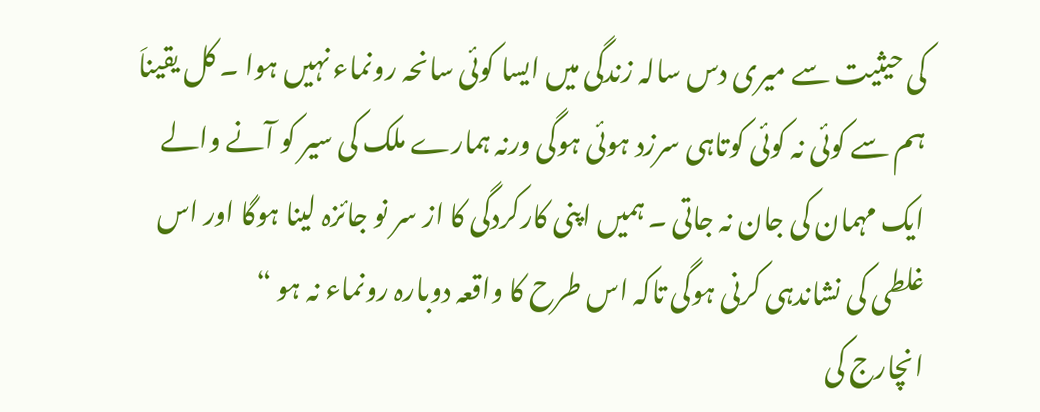کی حیثیت سے میری دس سالہ زندگی میں ایسا کوئی سانحہ رونماء نہیں ہوا ۔ کل یقیناَ ہم سے کوئی نہ کوئی کوتاہی سرزد ہوئی ہوگی ورنہ ہمارے ملک کی سیر کو آنے والے ایک مہمان کی جان نہ جاتی ۔ ہمیں اپنی کارکردگی کا از سر نو جائزہ لینا ہوگا اور اس غلطی کی نشاندہی کرنی ہوگی تاکہ اس طرح کا واقعہ دوبارہ رونماء نہ ہو “
انچارج کی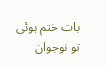بات ختم ہوئی تو نوجوان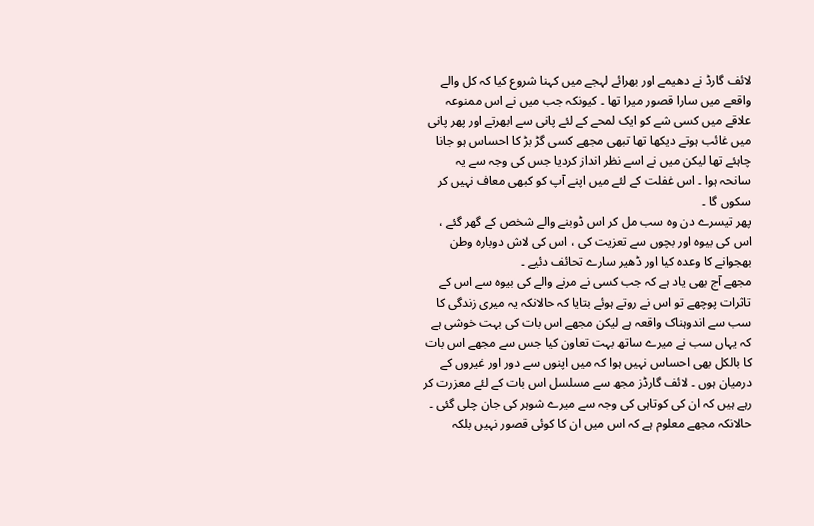لائف گارڈ نے دھیمے اور بھرائے لہجے میں کہنا شروع کیا کہ کل والے واقعے میں سارا قصور میرا تھا ۔ کیونکہ جب میں نے اس ممنوعہ علاقے میں کسی شے کو ایک لمحے کے لئے پانی سے ابھرتے اور پھر پانی میں غائب ہوتے دیکھا تھا تبھی مجھے کسی گڑ بڑ کا احساس ہو جانا چاہئے تھا لیکن میں نے اسے نظر انداز کردیا جس کی وجہ سے یہ سانحہ ہوا ۔ اس غفلت کے لئے میں اپنے آپ کو کبھی معاف نہیں کر سکوں گا ۔
پھر تیسرے دن وہ سب مل کر اس ڈوبنے والے شخص کے گھر گئے ، اس کی بیوہ اور بچوں سے تعزیت کی ، اس کی لاش دوبارہ وطن بھجوانے کا وعدہ کیا اور ڈھیر سارے تحائف دئیے ۔
مجھے آج بھی یاد ہے کہ جب کسی نے مرنے والے کی بیوہ سے اس کے تاثرات پوچھے تو اس نے روتے ہوئے بتایا کہ حالانکہ یہ میری زندگی کا سب سے اندوہناک واقعہ ہے لیکن مجھے اس بات کی بہت خوشی ہے کہ یہاں سب نے میرے ساتھ بہت تعاون کیا جس سے مجھے اس بات کا بالکل بھی احساس نہیں ہوا کہ میں اپنوں سے دور اور غیروں کے درمیان ہوں ۔ لائف گارڈز مجھ سے مسلسل اس بات کے لئے معزرت کر رہے ہیں کہ ان کی کوتاہی کی وجہ سے میرے شوہر کی جان چلی گئی ۔ حالانکہ مجھے معلوم ہے کہ اس میں ان کا کوئی قصور نہیں بلکہ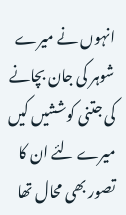انہوں نے میرے شوہر کی جان بچانے کی جتنی کوششیں کیں میرے لئے ان کا تصور بھی محال تھا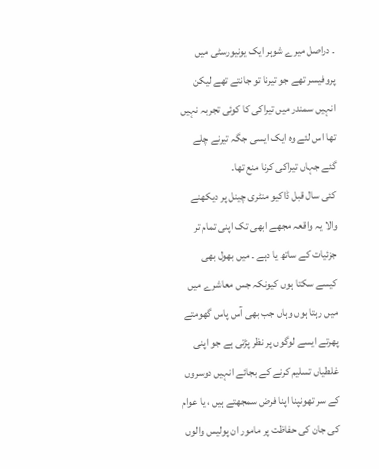۔ دراصل میرے شوہر ایک یونیورسٹی میں پروفیسر تھے جو تیرنا تو جانتے تھے لیکن انہیں سمندر میں تیراکی کا کوئی تجربہ نہیں تھا اس لئے وہ ایک ایسی جگہ تیرنے چلے گئے جہاں تیراکی کرنا منع تھا۔
کئی سال قبل ڈاکیو منٹری چینل پر دیکھنے والا یہ واقعہ مجھے ابھی تک اپنی تمام تر جزئیات کے ساتھ یا دہے ۔ میں بھول بھی کیسے سکتا ہوں کیونکہ جس معاشرے میں میں رہتا ہوں وہاں جب بھی آس پاس گھومتے پھرتے ایسے لوگوں پر نظر پڑتی ہے جو اپنی غلطیاں تسلیم کرنے کے بجائے انہیں دوسروں کے سر تھونپنا اپنا فرض سمجھتے ہیں ، یا عوام کی جان کی حفاظت پر مامور ان پولیس والوں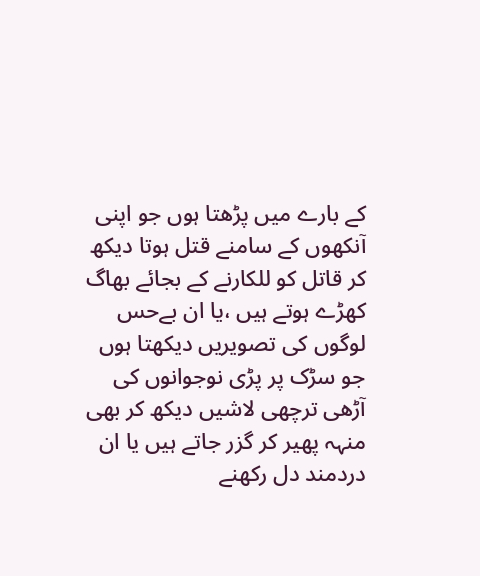کے بارے میں پڑھتا ہوں جو اپنی آنکھوں کے سامنے قتل ہوتا دیکھ کر قاتل کو للکارنے کے بجائے بھاگ کھڑے ہوتے ہیں ،یا ان بےحس لوگوں کی تصویریں دیکھتا ہوں جو سڑک پر پڑی نوجوانوں کی آڑھی ترچھی لاشیں دیکھ کر بھی منہہ پھیر کر گزر جاتے ہیں یا ان دردمند دل رکھنے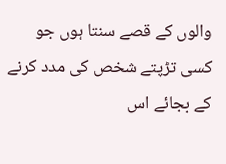والوں کے قصے سنتا ہوں جو کسی تڑپتے شخص کی مدد کرنے کے بجائے اس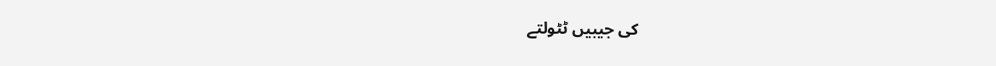کی جیبیں ٹٹولتے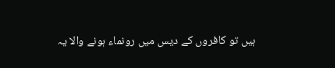ہیں تو کافروں کے دیس میں رونماء ہونے والا یہ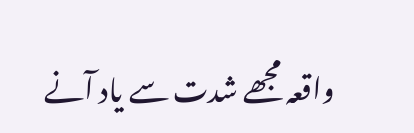واقعہ مجھے شدت سے یاد آنے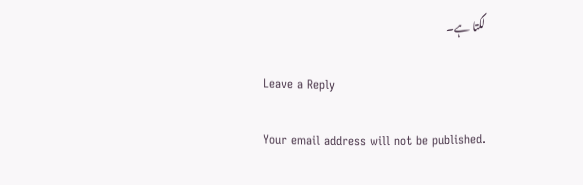لگتا ہے۔

Leave a Reply

Your email address will not be published.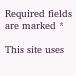Required fields are marked *

This site uses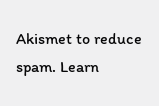Akismet to reduce spam. Learn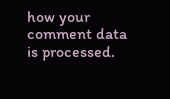how your comment data is processed.